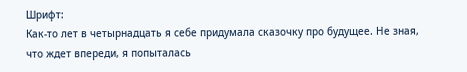Шрифт:
Как-то лет в четырнадцать я себе придумала сказочку про будущее. Не зная, что ждет впереди, я попыталась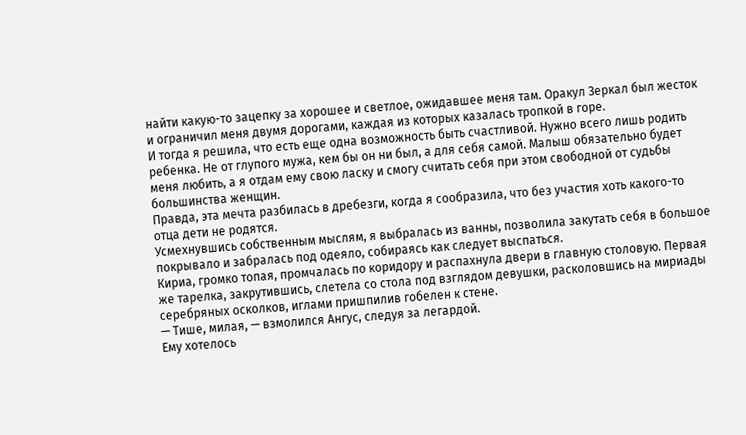найти какую-то зацепку за хорошее и светлое, ожидавшее меня там. Оракул Зеркал был жесток и ограничил меня двумя дорогами, каждая из которых казалась тропкой в горе.
И тогда я решила, что есть еще одна возможность быть счастливой. Нужно всего лишь родить ребенка. Не от глупого мужа, кем бы он ни был, а для себя самой. Малыш обязательно будет меня любить, а я отдам ему свою ласку и смогу считать себя при этом свободной от судьбы большинства женщин.
Правда, эта мечта разбилась в дребезги, когда я сообразила, что без участия хоть какого-то отца дети не родятся.
Усмехнувшись собственным мыслям, я выбралась из ванны, позволила закутать себя в большое покрывало и забралась под одеяло, собираясь как следует выспаться.
Кириа, громко топая, промчалась по коридору и распахнула двери в главную столовую. Первая же тарелка, закрутившись, слетела со стола под взглядом девушки, расколовшись на мириады серебряных осколков, иглами пришпилив гобелен к стене.
— Тише, милая, — взмолился Ангус, следуя за легардой.
Ему хотелось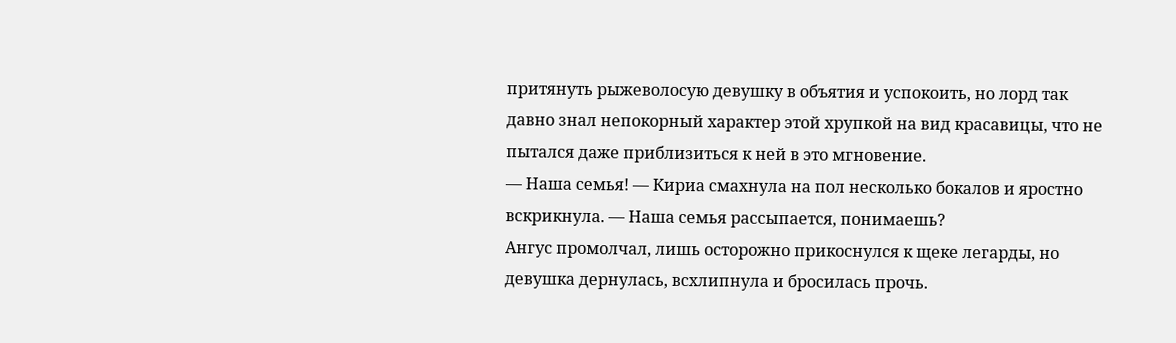притянуть рыжеволосую девушку в объятия и успокоить, но лорд так давно знал непокорный характер этой хрупкой на вид красавицы, что не пытался даже приблизиться к ней в это мгновение.
— Наша семья! — Кириа смахнула на пол несколько бокалов и яростно вскрикнула. — Наша семья рассыпается, понимаешь?
Ангус промолчал, лишь осторожно прикоснулся к щеке легарды, но девушка дернулась, всхлипнула и бросилась прочь.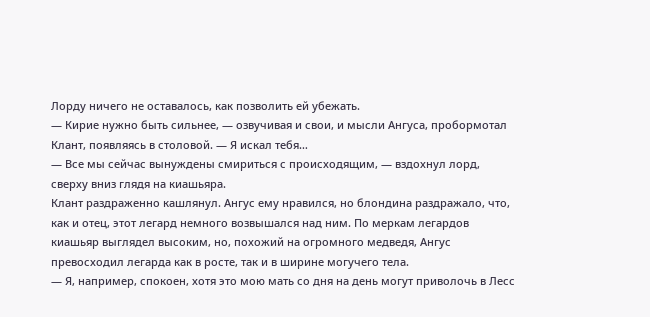Лорду ничего не оставалось, как позволить ей убежать.
— Кирие нужно быть сильнее, — озвучивая и свои, и мысли Ангуса, пробормотал Клант, появляясь в столовой. — Я искал тебя…
— Все мы сейчас вынуждены смириться с происходящим, — вздохнул лорд, сверху вниз глядя на киашьяра.
Клант раздраженно кашлянул. Ангус ему нравился, но блондина раздражало, что, как и отец, этот легард немного возвышался над ним. По меркам легардов киашьяр выглядел высоким, но, похожий на огромного медведя, Ангус превосходил легарда как в росте, так и в ширине могучего тела.
— Я, например, спокоен, хотя это мою мать со дня на день могут приволочь в Лесс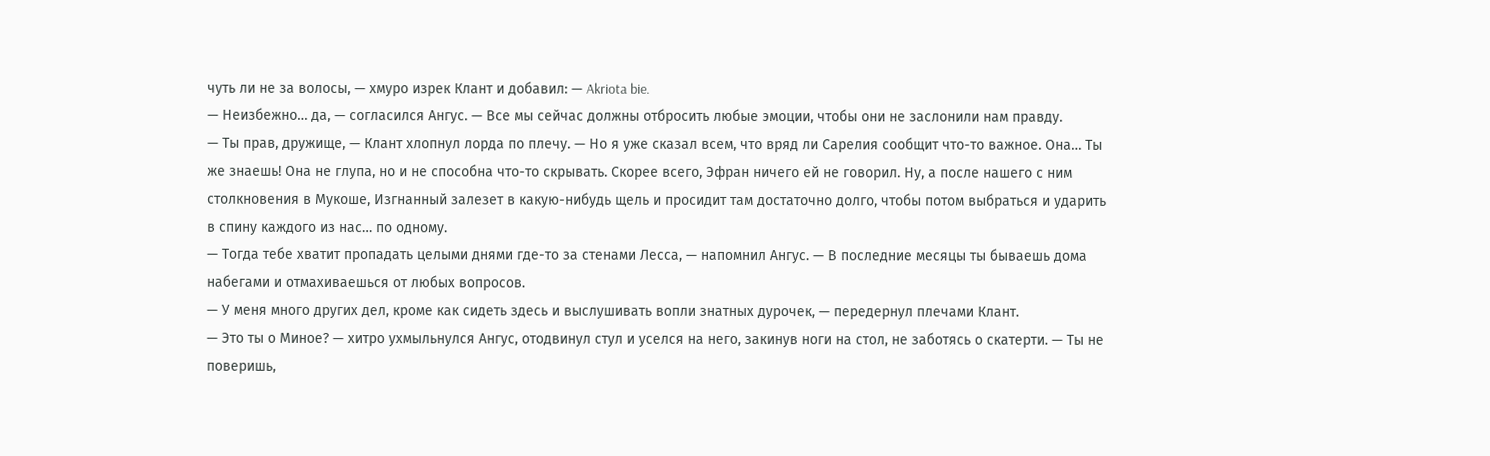чуть ли не за волосы, — хмуро изрек Клант и добавил: — Akriota bie.
— Неизбежно… да, — согласился Ангус. — Все мы сейчас должны отбросить любые эмоции, чтобы они не заслонили нам правду.
— Ты прав, дружище, — Клант хлопнул лорда по плечу. — Но я уже сказал всем, что вряд ли Сарелия сообщит что-то важное. Она… Ты же знаешь! Она не глупа, но и не способна что-то скрывать. Скорее всего, Эфран ничего ей не говорил. Ну, а после нашего с ним столкновения в Мукоше, Изгнанный залезет в какую-нибудь щель и просидит там достаточно долго, чтобы потом выбраться и ударить в спину каждого из нас… по одному.
— Тогда тебе хватит пропадать целыми днями где-то за стенами Лесса, — напомнил Ангус. — В последние месяцы ты бываешь дома набегами и отмахиваешься от любых вопросов.
— У меня много других дел, кроме как сидеть здесь и выслушивать вопли знатных дурочек, — передернул плечами Клант.
— Это ты о Миное? — хитро ухмыльнулся Ангус, отодвинул стул и уселся на него, закинув ноги на стол, не заботясь о скатерти. — Ты не поверишь,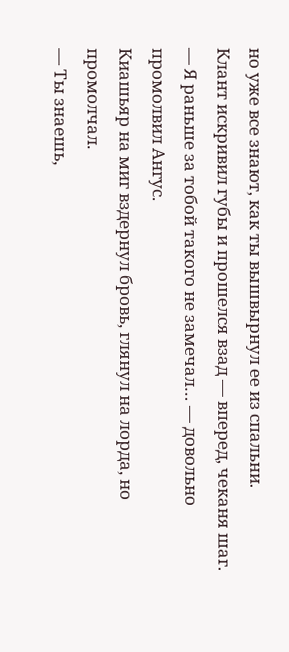но уже все знают, как ты вышвырнул ее из спальни.
Клант искривил губы и прошелся взад — вперед, чеканя шаг.
— Я раньше за тобой такого не замечал… — довольно промолвил Ангус.
Киашьяр на миг вздернул бровь, глянул на лорда, но промолчал.
— Ты знаешь,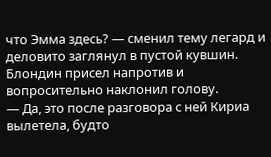что Эмма здесь? — сменил тему легард и деловито заглянул в пустой кувшин.
Блондин присел напротив и вопросительно наклонил голову.
— Да, это после разговора с ней Кириа вылетела, будто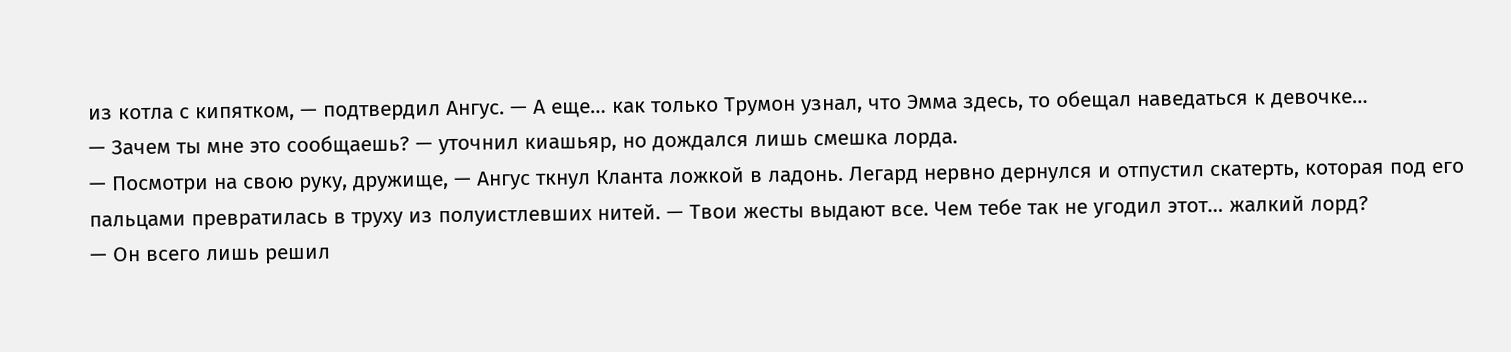из котла с кипятком, — подтвердил Ангус. — А еще… как только Трумон узнал, что Эмма здесь, то обещал наведаться к девочке…
— Зачем ты мне это сообщаешь? — уточнил киашьяр, но дождался лишь смешка лорда.
— Посмотри на свою руку, дружище, — Ангус ткнул Кланта ложкой в ладонь. Легард нервно дернулся и отпустил скатерть, которая под его пальцами превратилась в труху из полуистлевших нитей. — Твои жесты выдают все. Чем тебе так не угодил этот… жалкий лорд?
— Он всего лишь решил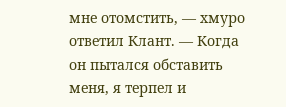мне отомстить, — хмуро ответил Клант. — Когда он пытался обставить меня, я терпел и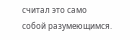считал это само собой разумеющимся.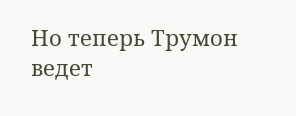Но теперь Трумон ведет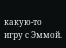какую-то игру с Эммой.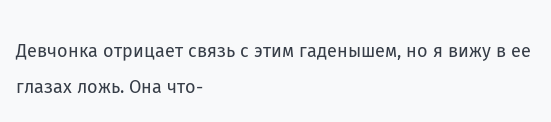Девчонка отрицает связь с этим гаденышем, но я вижу в ее глазах ложь. Она что-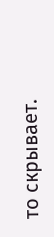то скрывает.